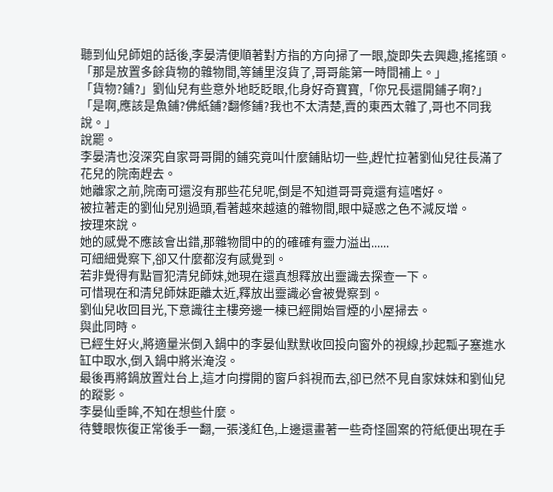聽到仙兒師姐的話後,李晏清便順著對方指的方向掃了一眼,旋即失去興趣,搖搖頭。
「那是放置多餘貨物的雜物間,等鋪里沒貨了,哥哥能第一時間補上。」
「貨物?鋪?」劉仙兒有些意外地眨眨眼,化身好奇寶寶,「你兄長還開鋪子啊?」
「是啊,應該是魚鋪?佛紙鋪?翻修鋪?我也不太清楚,賣的東西太雜了,哥也不同我說。」
說罷。
李晏清也沒深究自家哥哥開的鋪究竟叫什麼鋪貼切一些,趕忙拉著劉仙兒往長滿了花兒的院南趕去。
她離家之前,院南可還沒有那些花兒呢,倒是不知道哥哥竟還有這嗜好。
被拉著走的劉仙兒別過頭,看著越來越遠的雜物間,眼中疑惑之色不減反增。
按理來說。
她的感覺不應該會出錯,那雜物間中的的確確有靈力溢出......
可細細覺察下,卻又什麼都沒有感覺到。
若非覺得有點冒犯清兒師妹,她現在還真想釋放出靈識去探查一下。
可惜現在和清兒師妹距離太近,釋放出靈識必會被覺察到。
劉仙兒收回目光,下意識往主樓旁邊一棟已經開始冒煙的小屋掃去。
與此同時。
已經生好火,將適量米倒入鍋中的李晏仙默默收回投向窗外的視線,抄起瓢子塞進水缸中取水,倒入鍋中將米淹沒。
最後再將鍋放置灶台上,這才向撐開的窗戶斜視而去,卻已然不見自家妹妹和劉仙兒的蹤影。
李晏仙垂眸,不知在想些什麼。
待雙眼恢復正常後手一翻,一張淺紅色,上邊還畫著一些奇怪圖案的符紙便出現在手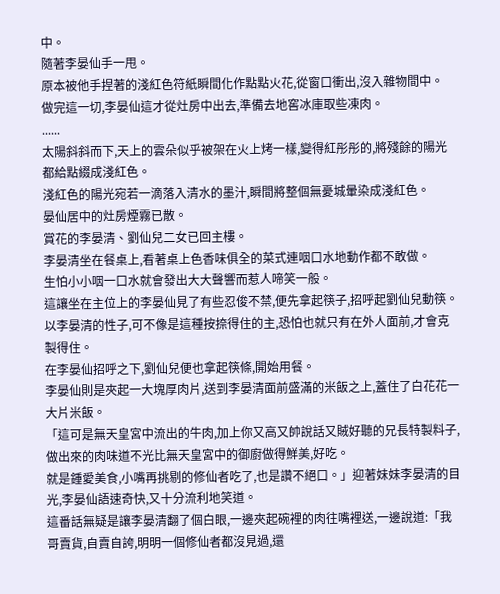中。
隨著李晏仙手一甩。
原本被他手捏著的淺紅色符紙瞬間化作點點火花,從窗口衝出,沒入雜物間中。
做完這一切,李晏仙這才從灶房中出去,準備去地窖冰庫取些凍肉。
......
太陽斜斜而下,天上的雲朵似乎被架在火上烤一樣,變得紅彤彤的,將殘餘的陽光都給點綴成淺紅色。
淺紅色的陽光宛若一滴落入清水的墨汁,瞬間將整個無憂城暈染成淺紅色。
晏仙居中的灶房煙霧已散。
賞花的李晏清、劉仙兒二女已回主樓。
李晏清坐在餐桌上,看著桌上色香味俱全的菜式連咽口水地動作都不敢做。
生怕小小咽一口水就會發出大大聲響而惹人啼笑一般。
這讓坐在主位上的李晏仙見了有些忍俊不禁,便先拿起筷子,招呼起劉仙兒動筷。
以李晏清的性子,可不像是這種按捺得住的主,恐怕也就只有在外人面前,才會克製得住。
在李晏仙招呼之下,劉仙兒便也拿起筷條,開始用餐。
李晏仙則是夾起一大塊厚肉片,送到李晏清面前盛滿的米飯之上,蓋住了白花花一大片米飯。
「這可是無天皇宮中流出的牛肉,加上你又高又帥說話又賊好聽的兄長特製料子,做出來的肉味道不光比無天皇宮中的御廚做得鮮美,好吃。
就是鍾愛美食,小嘴再挑剔的修仙者吃了,也是讚不絕口。」迎著妹妹李晏清的目光,李晏仙語速奇快,又十分流利地笑道。
這番話無疑是讓李晏清翻了個白眼,一邊夾起碗裡的肉往嘴裡送,一邊說道:「我哥賣貨,自賣自誇,明明一個修仙者都沒見過,還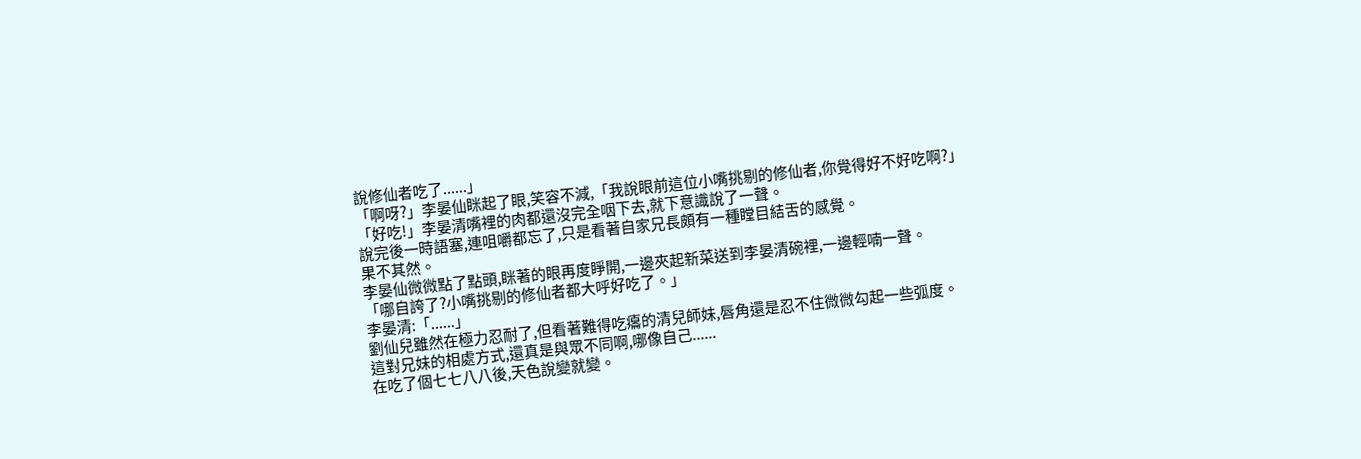說修仙者吃了......」
「啊呀?」李晏仙眯起了眼,笑容不減,「我說眼前這位小嘴挑剔的修仙者,你覺得好不好吃啊?」
「好吃!」李晏清嘴裡的肉都還沒完全咽下去,就下意識說了一聲。
說完後一時語塞,連咀嚼都忘了,只是看著自家兄長頗有一種瞠目結舌的感覺。
果不其然。
李晏仙微微點了點頭,眯著的眼再度睜開,一邊夾起新菜送到李晏清碗裡,一邊輕喃一聲。
「哪自誇了?小嘴挑剔的修仙者都大呼好吃了。」
李晏清:「......」
劉仙兒雖然在極力忍耐了,但看著難得吃癟的清兒師妹,唇角還是忍不住微微勾起一些弧度。
這對兄妹的相處方式,還真是與眾不同啊,哪像自己......
在吃了個七七八八後,天色說變就變。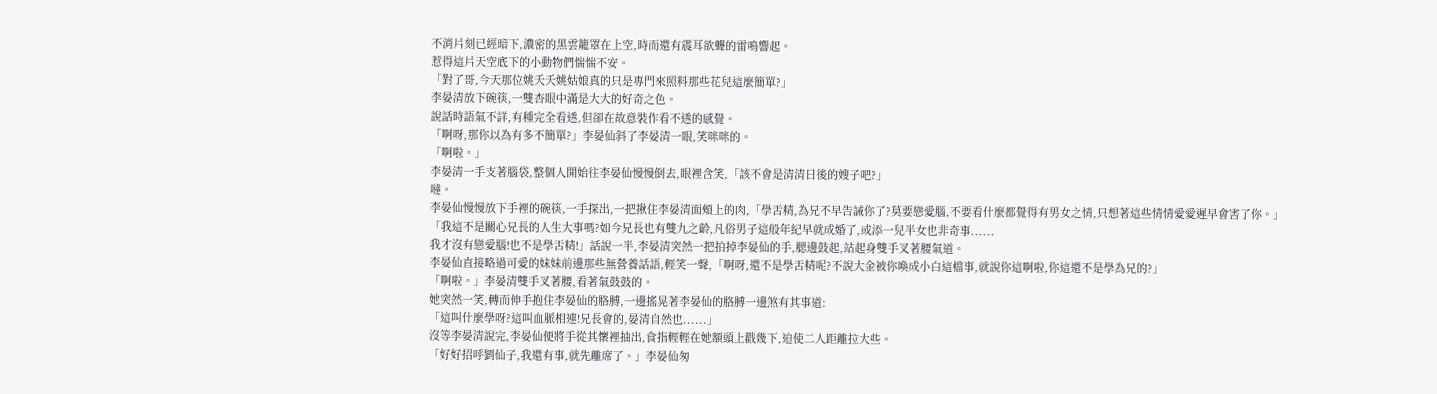不消片刻已經暗下,濃密的黑雲籠罩在上空,時而還有震耳欲聾的雷鳴響起。
惹得這片天空底下的小動物們惴惴不安。
「對了哥,今天那位姚夭夭姚姑娘真的只是專門來照料那些花兒這麼簡單?」
李晏清放下碗筷,一雙杏眼中滿是大大的好奇之色。
說話時語氣不詳,有種完全看透,但卻在故意裝作看不透的感覺。
「啊呀,那你以為有多不簡單?」李晏仙斜了李晏清一眼,笑咪咪的。
「啊啦。」
李晏清一手支著腦袋,整個人開始往李晏仙慢慢倒去,眼裡含笑,「該不會是清清日後的嫂子吧?」
噠。
李晏仙慢慢放下手裡的碗筷,一手探出,一把揪住李晏清面頰上的肉,「學舌精,為兄不早告誡你了?莫要戀愛腦,不要看什麼都覺得有男女之情,只想著這些情情愛愛遲早會害了你。」
「我這不是關心兄長的人生大事嗎?如今兄長也有雙九之齡,凡俗男子這般年紀早就成婚了,或添一兒半女也非奇事......
我才沒有戀愛腦!也不是學舌精!」話說一半,李晏清突然一把拍掉李晏仙的手,腮邊鼓起,站起身雙手叉著腰氣道。
李晏仙直接略過可愛的妹妹前邊那些無營養話語,輕笑一聲,「啊呀,還不是學舌精呢?不說大金被你喚成小白這檔事,就說你這啊啦,你這還不是學為兄的?」
「啊啦。」李晏清雙手叉著腰,看著氣鼓鼓的。
她突然一笑,轉而伸手抱住李晏仙的胳膊,一邊搖晃著李晏仙的胳膊一邊煞有其事道:
「這叫什麼學呀?這叫血脈相連!兄長會的,晏清自然也......」
沒等李晏清說完,李晏仙便將手從其懷裡抽出,食指輕輕在她額頭上戳幾下,迫使二人距離拉大些。
「好好招呼劉仙子,我還有事,就先離席了。」李晏仙匆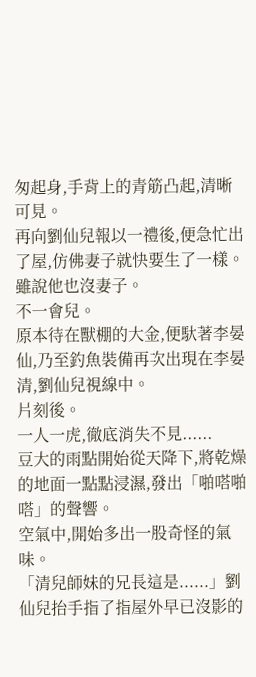匆起身,手背上的青筋凸起,清晰可見。
再向劉仙兒報以一禮後,便急忙出了屋,仿佛妻子就快要生了一樣。
雖說他也沒妻子。
不一會兒。
原本待在獸棚的大金,便馱著李晏仙,乃至釣魚裝備再次出現在李晏清,劉仙兒視線中。
片刻後。
一人一虎,徹底消失不見......
豆大的雨點開始從天降下,將乾燥的地面一點點浸濕,發出「啪嗒啪嗒」的聲響。
空氣中,開始多出一股奇怪的氣味。
「清兒師妹的兄長這是......」劉仙兒抬手指了指屋外早已沒影的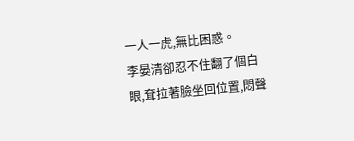一人一虎,無比困惑。
李晏清卻忍不住翻了個白眼,耷拉著臉坐回位置,悶聲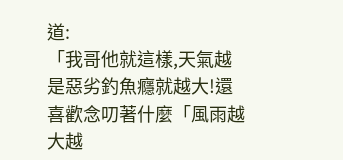道:
「我哥他就這樣,天氣越是惡劣釣魚癮就越大!還喜歡念叨著什麼「風雨越大越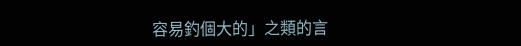容易釣個大的」之類的言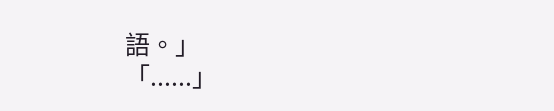語。」
「......」